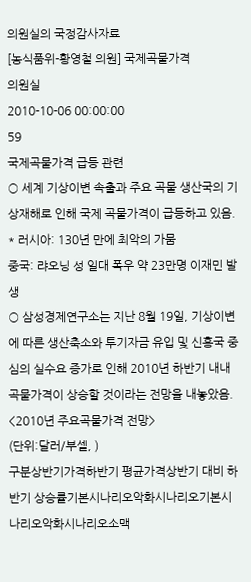의원실의 국정감사자료
[농식품위-황영철 의원] 국제곡물가격
의원실
2010-10-06 00:00:00
59
국제곡물가격 급등 관련
○ 세계 기상이변 속출과 주요 곡물 생산국의 기상재해로 인해 국제 곡물가격이 급등하고 있음.
* 러시아: 130년 만에 최악의 가뭄
중국: 랴오닝 성 일대 폭우 약 23만명 이재민 발생
○ 삼성경제연구소는 지난 8월 19일, 기상이변에 따른 생산축소와 투기자금 유입 및 신흥국 중심의 실수요 증가로 인해 2010년 하반기 내내 곡물가격이 상승할 것이라는 전망을 내놓았음.
<2010년 주요곡물가격 전망>
(단위:달러/부셀, )
구분상반기가격하반기 평균가격상반기 대비 하반기 상승률기본시나리오악화시나리오기본시나리오악화시나리오소맥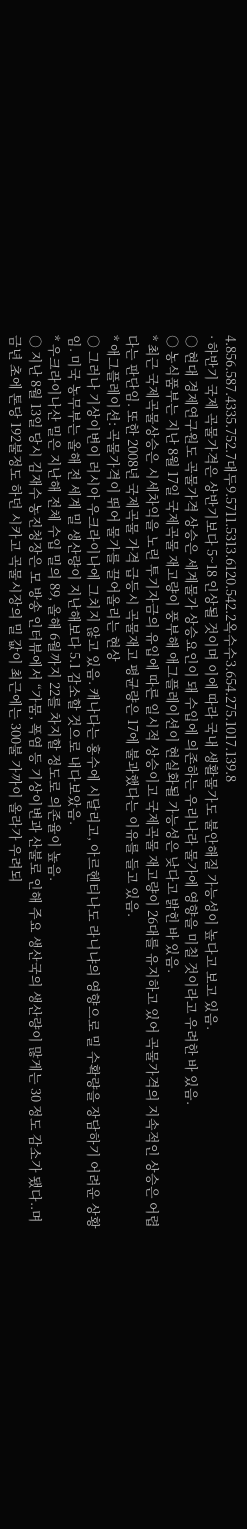4.856.587.4335.752.7대두9.5711.5313.6120.542.2옥수수3.654.275.1017.139.8
· 하반기 국제 곡물가격은 상반기보다 5~18 인상될 것이며 이에 따라 국내 생활물가도 불안해질 가능성이 높다고 보고 있음.
○ 현대 경제연구원도 곡물가격 상승은 세계물가 상승요인이 돼 수입에 의존하는 우리나라 물가에 영향을 미칠 것이라고 우려한 바 있음.
○ 농식품부는 지난 8월 17일 국제곡물 재고량이 풍부해 애그플레이션이 현실화될 가능성은 낮다고 밝힌 바 있음.
* 최근 국제곡물상승은 시세차익을 노린 투기자금의 유입에 따른 일시적 상승이고 국제곡물 재고량이 26대를 유지하고 있어 곡물가격의 지속적인 상승은 어렵다는 판단임. 또한 2008년 국제곡물 가격 급등시 곡물재고 평균량은 17에 불과했다는 이유를 들고 있음.
* 애그플레이션: 곡물가격이 뛰어 물가를 끌어올리는 현상
○ 그러나 기상이변이 러시아 우크라이나에 그치지 않고 있음. 캐나다는 홍수에 시달리고, 아르헨티나도 라니냐의 영향으로 밀 수확량을 장담하기 어려운 상황임. 미국 농무부는 올해 전 세계 밀 생산량이 지난해보다 5.1 감소할 것으로 내다보았음.
* 우크라이나산 밀은 지난해 전체 수입 밀의 89, 올해 6월까지 22를 차지할 정도로 의존율이 높음.
○ 지난 8월 13일 당시 김재수 농진청장은 모 방송 인터뷰에서 “가뭄, 폭염 등 기상이변과 산불로 인해 주요 생산국의 생산량이 많게는 30 정도 감소가 됐다..며 금년 초에 톤당 192불정도 하던 시카고 곡물시장의 밀 값이 최근에는 300불 가까이 올라가 우려되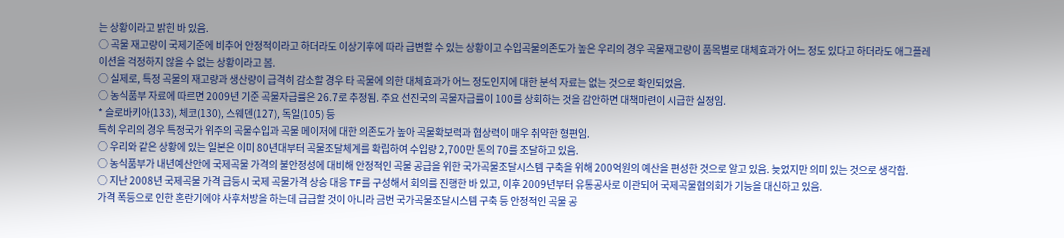는 상황이라고 밝힌 바 있음.
○ 곡물 재고량이 국제기준에 비추어 안정적이라고 하더라도 이상기후에 따라 급변할 수 있는 상황이고 수입곡물의존도가 높은 우리의 경우 곡물재고량이 품목별로 대체효과가 어느 정도 있다고 하더라도 애그플레이션을 걱정하지 않을 수 없는 상황이라고 봄.
○ 실제로, 특정 곡물의 재고량과 생산량이 급격히 감소할 경우 타 곡물에 의한 대체효과가 어느 정도인지에 대한 분석 자료는 없는 것으로 확인되었음.
○ 농식품부 자료에 따르면 2009년 기준 곡물자급률은 26.7로 추정됨. 주요 선진국의 곡물자급률이 100를 상회하는 것을 감안하면 대책마련이 시급한 실정임.
* 슬로바키아(133), 체코(130), 스웨덴(127), 독일(105) 등
특히 우리의 경우 특정국가 위주의 곡물수입과 곡물 메이저에 대한 의존도가 높아 곡물확보력과 협상력이 매우 취약한 형편임.
○ 우리와 같은 상황에 있는 일본은 이미 80년대부터 곡물조달체계를 확립하여 수입량 2,700만 톤의 70를 조달하고 있음.
○ 농식품부가 내년예산안에 국제곡물 가격의 불안정성에 대비해 안정적인 곡물 공급을 위한 국가곡물조달시스템 구축을 위해 200억원의 예산을 편성한 것으로 알고 있음. 늦었지만 의미 있는 것으로 생각함.
○ 지난 2008년 국제곡물 가격 급등시 국제 곡물가격 상승 대응 TF를 구성해서 회의를 진행한 바 있고, 이후 2009년부터 유통공사로 이관되어 국제곡물협의회가 기능을 대신하고 있음.
가격 폭등으로 인한 혼란기에야 사후처방을 하는데 급급할 것이 아니라 금번 국가곡물조달시스템 구축 등 안정적인 곡물 공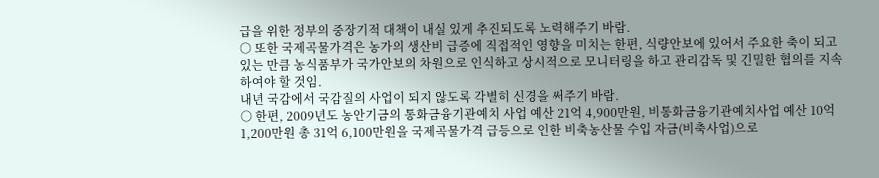급을 위한 정부의 중장기적 대책이 내실 있게 추진되도록 노력해주기 바람.
○ 또한 국제곡물가격은 농가의 생산비 급증에 직접적인 영향을 미치는 한편, 식량안보에 있어서 주요한 축이 되고 있는 만큼 농식품부가 국가안보의 차원으로 인식하고 상시적으로 모니터링을 하고 관리감독 및 긴밀한 협의를 지속하여야 할 것임.
내년 국감에서 국감질의 사업이 되지 않도록 각별히 신경을 써주기 바람.
○ 한편, 2009년도 농안기금의 통화금융기관예치 사업 예산 21억 4,900만원, 비통화금융기관예치사업 예산 10억 1,200만원 총 31억 6,100만원을 국제곡물가격 급등으로 인한 비축농산물 수입 자금(비축사업)으로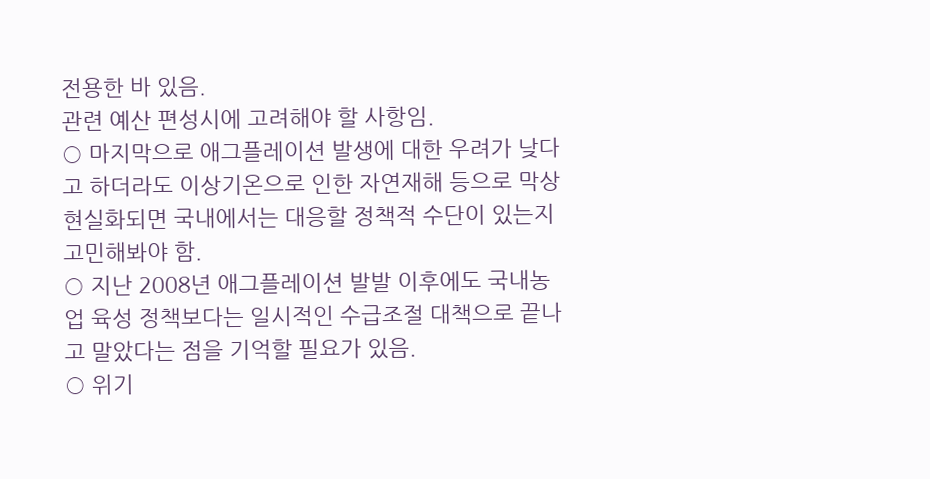전용한 바 있음.
관련 예산 편성시에 고려해야 할 사항임.
○ 마지막으로 애그플레이션 발생에 대한 우려가 낮다고 하더라도 이상기온으로 인한 자연재해 등으로 막상 현실화되면 국내에서는 대응할 정책적 수단이 있는지 고민해봐야 함.
○ 지난 2008년 애그플레이션 발발 이후에도 국내농업 육성 정책보다는 일시적인 수급조절 대책으로 끝나고 말았다는 점을 기억할 필요가 있음.
○ 위기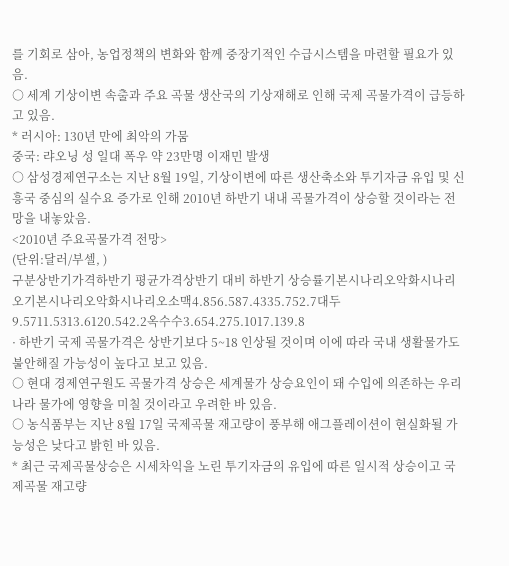를 기회로 삼아, 농업정책의 변화와 함께 중장기적인 수급시스템을 마련할 필요가 있음.
○ 세계 기상이변 속출과 주요 곡물 생산국의 기상재해로 인해 국제 곡물가격이 급등하고 있음.
* 러시아: 130년 만에 최악의 가뭄
중국: 랴오닝 성 일대 폭우 약 23만명 이재민 발생
○ 삼성경제연구소는 지난 8월 19일, 기상이변에 따른 생산축소와 투기자금 유입 및 신흥국 중심의 실수요 증가로 인해 2010년 하반기 내내 곡물가격이 상승할 것이라는 전망을 내놓았음.
<2010년 주요곡물가격 전망>
(단위:달러/부셀, )
구분상반기가격하반기 평균가격상반기 대비 하반기 상승률기본시나리오악화시나리오기본시나리오악화시나리오소맥4.856.587.4335.752.7대두9.5711.5313.6120.542.2옥수수3.654.275.1017.139.8
· 하반기 국제 곡물가격은 상반기보다 5~18 인상될 것이며 이에 따라 국내 생활물가도 불안해질 가능성이 높다고 보고 있음.
○ 현대 경제연구원도 곡물가격 상승은 세계물가 상승요인이 돼 수입에 의존하는 우리나라 물가에 영향을 미칠 것이라고 우려한 바 있음.
○ 농식품부는 지난 8월 17일 국제곡물 재고량이 풍부해 애그플레이션이 현실화될 가능성은 낮다고 밝힌 바 있음.
* 최근 국제곡물상승은 시세차익을 노린 투기자금의 유입에 따른 일시적 상승이고 국제곡물 재고량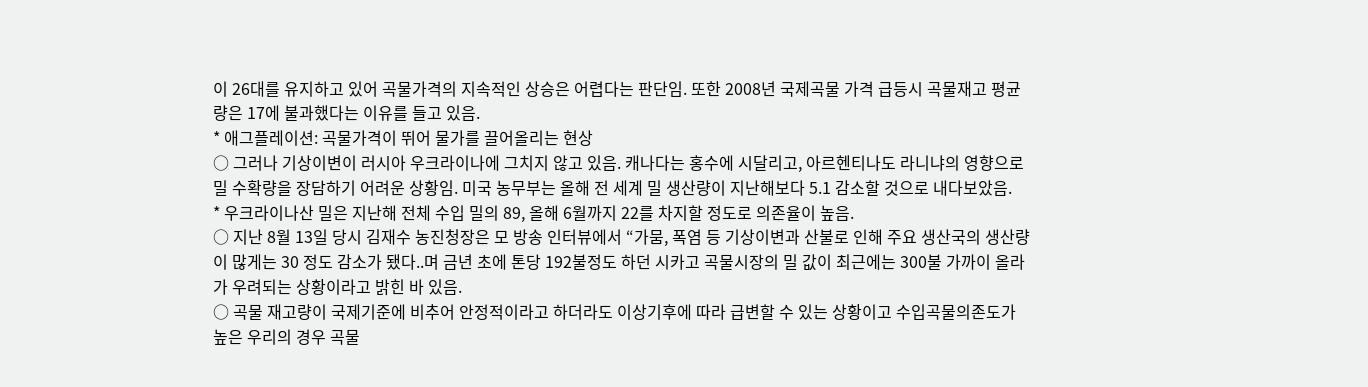이 26대를 유지하고 있어 곡물가격의 지속적인 상승은 어렵다는 판단임. 또한 2008년 국제곡물 가격 급등시 곡물재고 평균량은 17에 불과했다는 이유를 들고 있음.
* 애그플레이션: 곡물가격이 뛰어 물가를 끌어올리는 현상
○ 그러나 기상이변이 러시아 우크라이나에 그치지 않고 있음. 캐나다는 홍수에 시달리고, 아르헨티나도 라니냐의 영향으로 밀 수확량을 장담하기 어려운 상황임. 미국 농무부는 올해 전 세계 밀 생산량이 지난해보다 5.1 감소할 것으로 내다보았음.
* 우크라이나산 밀은 지난해 전체 수입 밀의 89, 올해 6월까지 22를 차지할 정도로 의존율이 높음.
○ 지난 8월 13일 당시 김재수 농진청장은 모 방송 인터뷰에서 “가뭄, 폭염 등 기상이변과 산불로 인해 주요 생산국의 생산량이 많게는 30 정도 감소가 됐다..며 금년 초에 톤당 192불정도 하던 시카고 곡물시장의 밀 값이 최근에는 300불 가까이 올라가 우려되는 상황이라고 밝힌 바 있음.
○ 곡물 재고량이 국제기준에 비추어 안정적이라고 하더라도 이상기후에 따라 급변할 수 있는 상황이고 수입곡물의존도가 높은 우리의 경우 곡물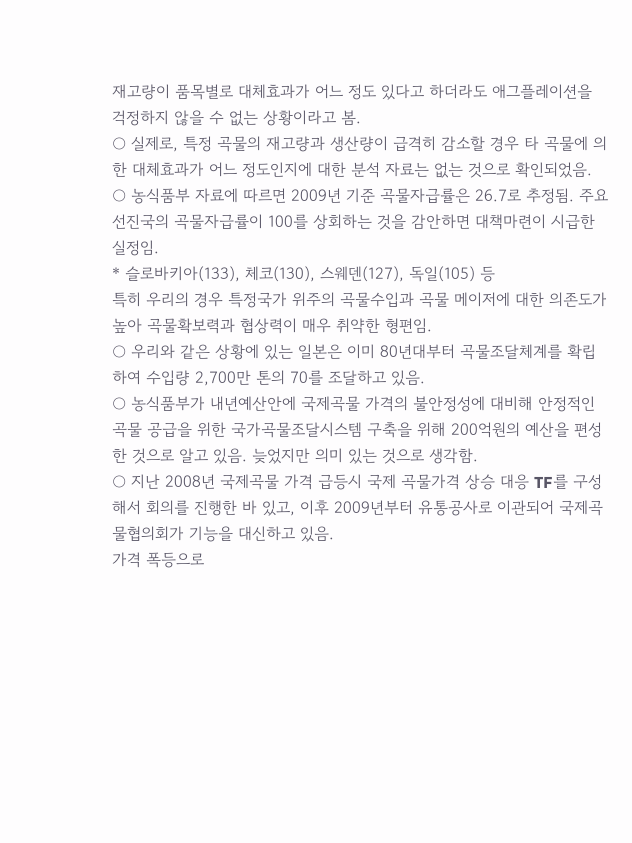재고량이 품목별로 대체효과가 어느 정도 있다고 하더라도 애그플레이션을 걱정하지 않을 수 없는 상황이라고 봄.
○ 실제로, 특정 곡물의 재고량과 생산량이 급격히 감소할 경우 타 곡물에 의한 대체효과가 어느 정도인지에 대한 분석 자료는 없는 것으로 확인되었음.
○ 농식품부 자료에 따르면 2009년 기준 곡물자급률은 26.7로 추정됨. 주요 선진국의 곡물자급률이 100를 상회하는 것을 감안하면 대책마련이 시급한 실정임.
* 슬로바키아(133), 체코(130), 스웨덴(127), 독일(105) 등
특히 우리의 경우 특정국가 위주의 곡물수입과 곡물 메이저에 대한 의존도가 높아 곡물확보력과 협상력이 매우 취약한 형편임.
○ 우리와 같은 상황에 있는 일본은 이미 80년대부터 곡물조달체계를 확립하여 수입량 2,700만 톤의 70를 조달하고 있음.
○ 농식품부가 내년예산안에 국제곡물 가격의 불안정성에 대비해 안정적인 곡물 공급을 위한 국가곡물조달시스템 구축을 위해 200억원의 예산을 편성한 것으로 알고 있음. 늦었지만 의미 있는 것으로 생각함.
○ 지난 2008년 국제곡물 가격 급등시 국제 곡물가격 상승 대응 TF를 구성해서 회의를 진행한 바 있고, 이후 2009년부터 유통공사로 이관되어 국제곡물협의회가 기능을 대신하고 있음.
가격 폭등으로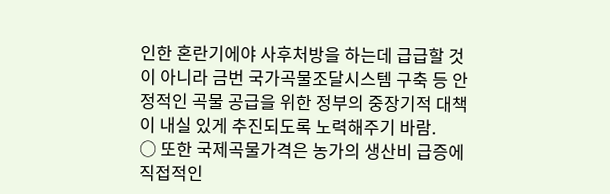인한 혼란기에야 사후처방을 하는데 급급할 것이 아니라 금번 국가곡물조달시스템 구축 등 안정적인 곡물 공급을 위한 정부의 중장기적 대책이 내실 있게 추진되도록 노력해주기 바람.
○ 또한 국제곡물가격은 농가의 생산비 급증에 직접적인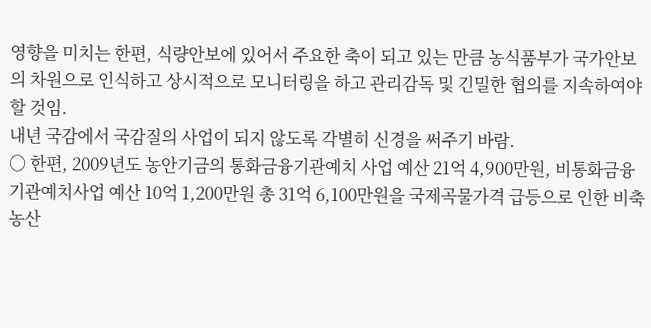영향을 미치는 한편, 식량안보에 있어서 주요한 축이 되고 있는 만큼 농식품부가 국가안보의 차원으로 인식하고 상시적으로 모니터링을 하고 관리감독 및 긴밀한 협의를 지속하여야 할 것임.
내년 국감에서 국감질의 사업이 되지 않도록 각별히 신경을 써주기 바람.
○ 한편, 2009년도 농안기금의 통화금융기관예치 사업 예산 21억 4,900만원, 비통화금융기관예치사업 예산 10억 1,200만원 총 31억 6,100만원을 국제곡물가격 급등으로 인한 비축농산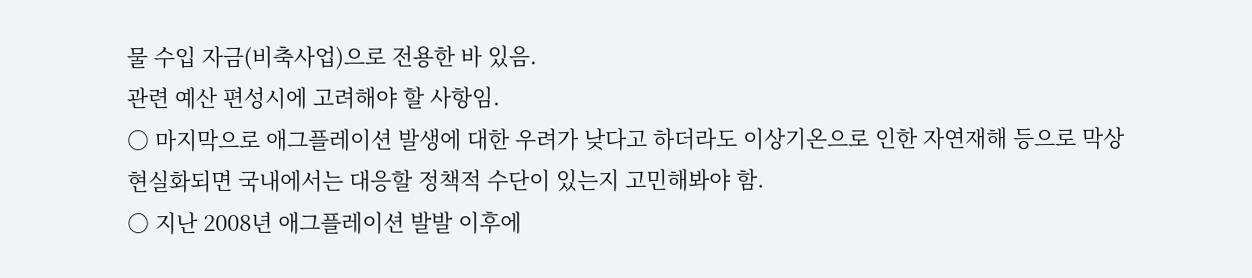물 수입 자금(비축사업)으로 전용한 바 있음.
관련 예산 편성시에 고려해야 할 사항임.
○ 마지막으로 애그플레이션 발생에 대한 우려가 낮다고 하더라도 이상기온으로 인한 자연재해 등으로 막상 현실화되면 국내에서는 대응할 정책적 수단이 있는지 고민해봐야 함.
○ 지난 2008년 애그플레이션 발발 이후에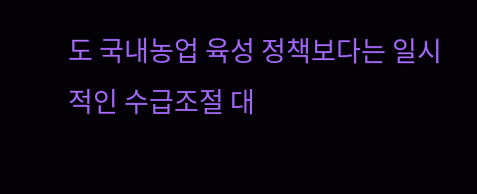도 국내농업 육성 정책보다는 일시적인 수급조절 대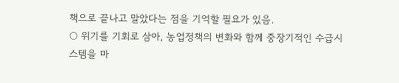책으로 끝나고 말았다는 점을 기억할 필요가 있음.
○ 위기를 기회로 삼아, 농업정책의 변화와 함께 중장기적인 수급시스템을 마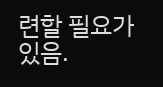련할 필요가 있음.